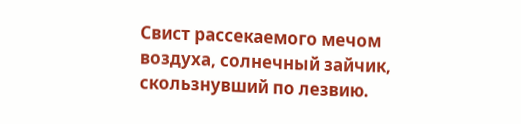Свист рассекаемого мечом воздуха, солнечный зайчик, скользнувший по лезвию.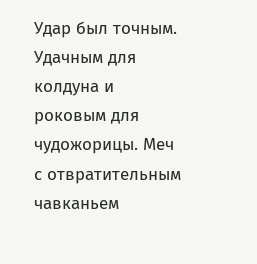Удар был точным. Удачным для колдуна и роковым для чудожорицы. Меч с отвратительным чавканьем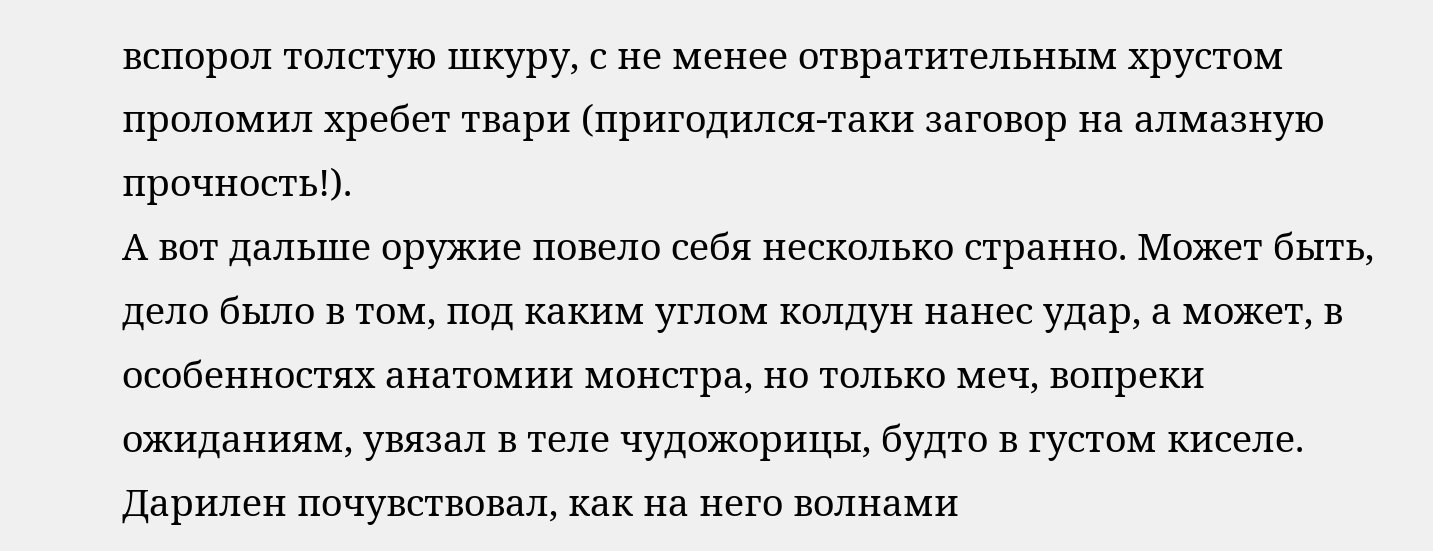вспорол толстую шкуру, с не менее отвратительным хрустом проломил хребет твари (пригодился-таки заговор на алмазную прочность!).
А вот дальше оружие повело себя несколько странно. Может быть, дело было в том, под каким углом колдун нанес удар, а может, в особенностях анатомии монстра, но только меч, вопреки ожиданиям, увязал в теле чудожорицы, будто в густом киселе.
Дарилен почувствовал, как на него волнами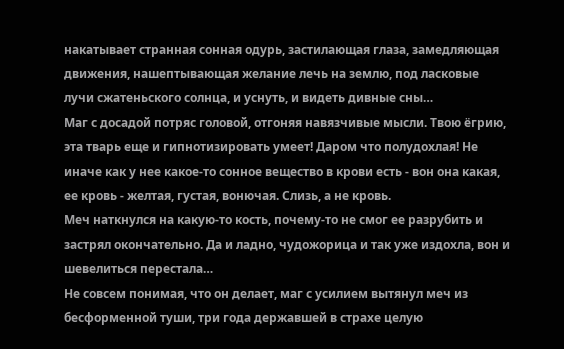накатывает странная сонная одурь, застилающая глаза, замедляющая движения, нашептывающая желание лечь на землю, под ласковые лучи сжатеньского солнца, и уснуть, и видеть дивные сны…
Маг с досадой потряс головой, отгоняя навязчивые мысли. Твою ёгрию, эта тварь еще и гипнотизировать умеет! Даром что полудохлая! Не иначе как у нее какое-то сонное вещество в крови есть - вон она какая, ее кровь - желтая, густая, вонючая. Слизь, а не кровь.
Меч наткнулся на какую-то кость, почему-то не смог ее разрубить и застрял окончательно. Да и ладно, чудожорица и так уже издохла, вон и шевелиться перестала…
Не совсем понимая, что он делает, маг с усилием вытянул меч из бесформенной туши, три года державшей в страхе целую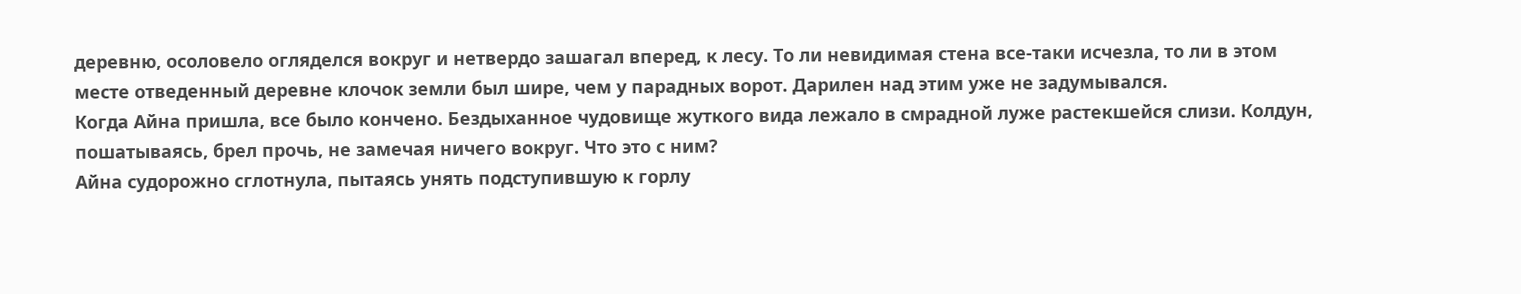деревню, осоловело огляделся вокруг и нетвердо зашагал вперед, к лесу. То ли невидимая стена все-таки исчезла, то ли в этом месте отведенный деревне клочок земли был шире, чем у парадных ворот. Дарилен над этим уже не задумывался.
Когда Айна пришла, все было кончено. Бездыханное чудовище жуткого вида лежало в смрадной луже растекшейся слизи. Колдун, пошатываясь, брел прочь, не замечая ничего вокруг. Что это с ним?
Айна судорожно сглотнула, пытаясь унять подступившую к горлу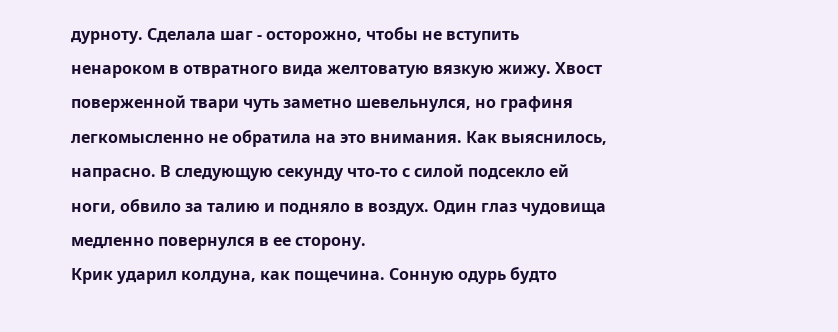дурноту. Сделала шаг - осторожно, чтобы не вступить ненароком в отвратного вида желтоватую вязкую жижу. Хвост поверженной твари чуть заметно шевельнулся, но графиня легкомысленно не обратила на это внимания. Как выяснилось, напрасно. В следующую секунду что-то с силой подсекло ей ноги, обвило за талию и подняло в воздух. Один глаз чудовища медленно повернулся в ее сторону.
Крик ударил колдуна, как пощечина. Сонную одурь будто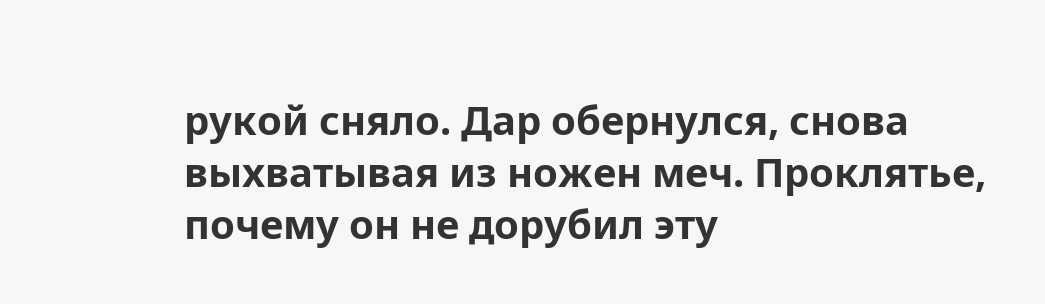рукой сняло. Дар обернулся, снова выхватывая из ножен меч. Проклятье, почему он не дорубил эту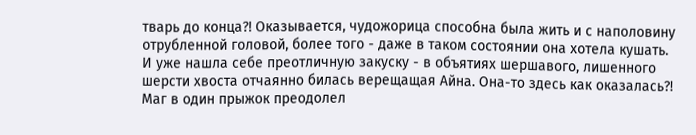тварь до конца?! Оказывается, чудожорица способна была жить и с наполовину отрубленной головой, более того - даже в таком состоянии она хотела кушать. И уже нашла себе преотличную закуску - в объятиях шершавого, лишенного шерсти хвоста отчаянно билась верещащая Айна. Она-то здесь как оказалась?!
Маг в один прыжок преодолел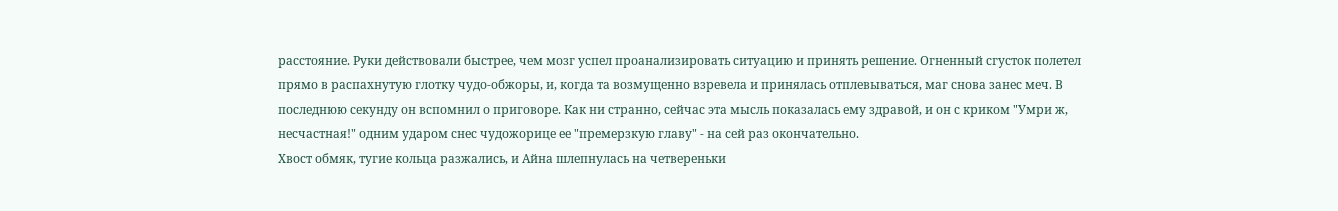расстояние. Руки действовали быстрее, чем мозг успел проанализировать ситуацию и принять решение. Огненный сгусток полетел прямо в распахнутую глотку чудо-обжоры, и, когда та возмущенно взревела и принялась отплевываться, маг снова занес меч. В последнюю секунду он вспомнил о приговоре. Как ни странно, сейчас эта мысль показалась ему здравой, и он с криком "Умри ж, несчастная!" одним ударом снес чудожорице ее "премерзкую главу" - на сей раз окончательно.
Хвост обмяк, тугие кольца разжались, и Айна шлепнулась на четвереньки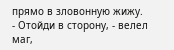прямо в зловонную жижу.
- Отойди в сторону, - велел маг,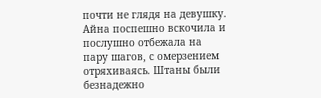почти не глядя на девушку.
Айна поспешно вскочила и послушно отбежала на пару шагов, с омерзением отряхиваясь. Штаны были безнадежно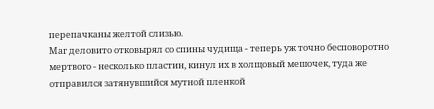перепачканы желтой слизью.
Маг деловито отковырял со спины чудища - теперь уж точно бесповоротно мертвого - несколько пластин, кинул их в холщовый мешочек, туда же отправился затянувшийся мутной пленкой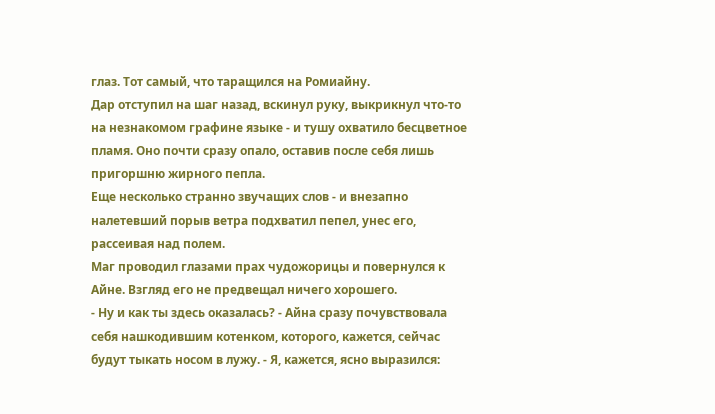глаз. Тот самый, что таращился на Ромиайну.
Дар отступил на шаг назад, вскинул руку, выкрикнул что-то на незнакомом графине языке - и тушу охватило бесцветное пламя. Оно почти сразу опало, оставив после себя лишь пригоршню жирного пепла.
Еще несколько странно звучащих слов - и внезапно налетевший порыв ветра подхватил пепел, унес его, рассеивая над полем.
Маг проводил глазами прах чудожорицы и повернулся к Айне. Взгляд его не предвещал ничего хорошего.
- Ну и как ты здесь оказалась? - Айна сразу почувствовала себя нашкодившим котенком, которого, кажется, сейчас будут тыкать носом в лужу. - Я, кажется, ясно выразился: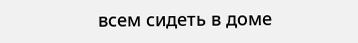всем сидеть в доме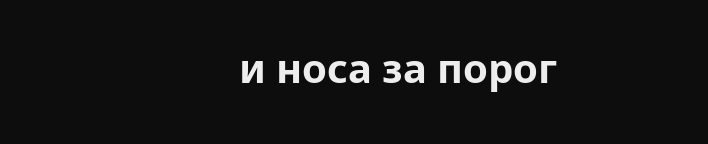и носа за порог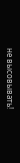не высовывать!